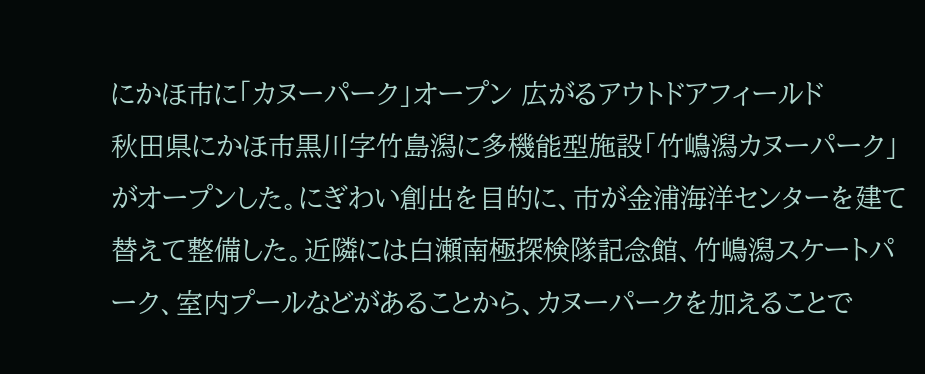にかほ市に「カヌーパーク」オープン 広がるアウトドアフィールド
秋田県にかほ市黒川字竹島潟に多機能型施設「竹嶋潟カヌーパーク」がオープンした。にぎわい創出を目的に、市が金浦海洋センターを建て替えて整備した。近隣には白瀬南極探検隊記念館、竹嶋潟スケートパーク、室内プールなどがあることから、カヌーパークを加えることで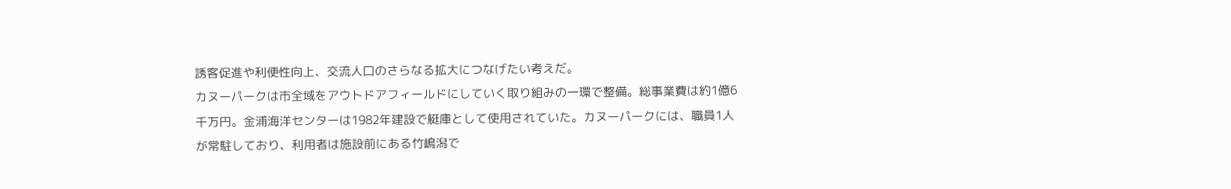誘客促進や利便性向上、交流人口のさらなる拡大につなげたい考えだ。
カヌーパークは市全域をアウトドアフィールドにしていく取り組みの一環で整備。総事業費は約1億6千万円。金浦海洋センターは1982年建設で艇庫として使用されていた。カヌーパークには、職員1人が常駐しており、利用者は施設前にある竹嶋潟で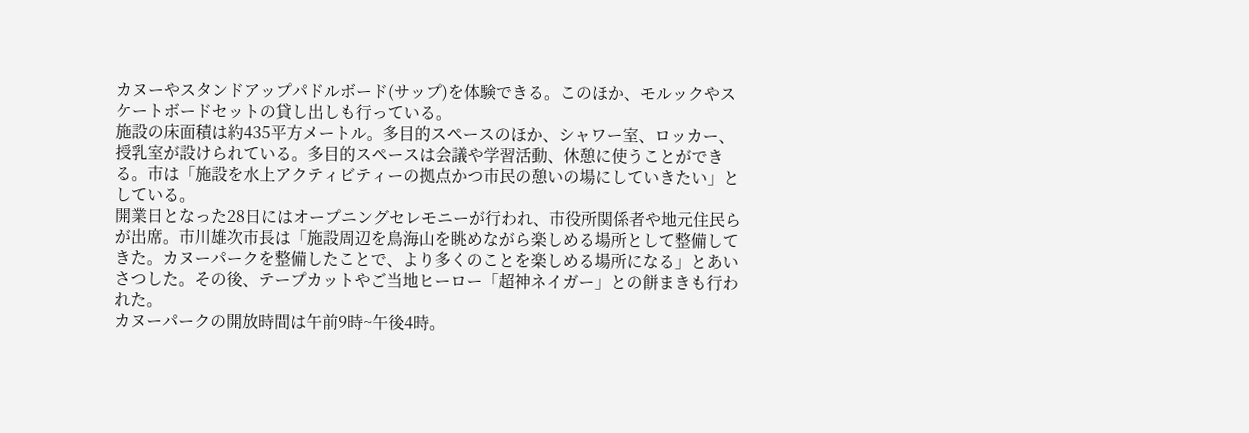カヌーやスタンドアップパドルボード(サップ)を体験できる。このほか、モルックやスケートボードセットの貸し出しも行っている。
施設の床面積は約435平方メートル。多目的スペースのほか、シャワー室、ロッカー、授乳室が設けられている。多目的スペースは会議や学習活動、休憩に使うことができる。市は「施設を水上アクティビティーの拠点かつ市民の憩いの場にしていきたい」としている。
開業日となった28日にはオープニングセレモニーが行われ、市役所関係者や地元住民らが出席。市川雄次市長は「施設周辺を鳥海山を眺めながら楽しめる場所として整備してきた。カヌーパークを整備したことで、より多くのことを楽しめる場所になる」とあいさつした。その後、テープカットやご当地ヒーロー「超神ネイガー」との餅まきも行われた。
カヌーパークの開放時間は午前9時~午後4時。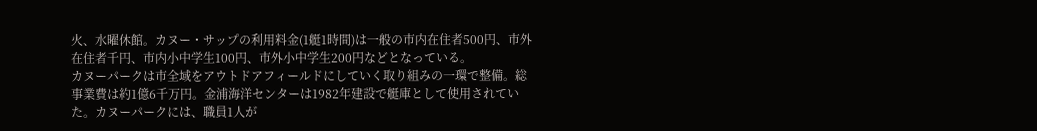火、水曜休館。カヌー・サップの利用料金(1艇1時間)は一般の市内在住者500円、市外在住者千円、市内小中学生100円、市外小中学生200円などとなっている。
カヌーパークは市全域をアウトドアフィールドにしていく取り組みの一環で整備。総事業費は約1億6千万円。金浦海洋センターは1982年建設で艇庫として使用されていた。カヌーパークには、職員1人が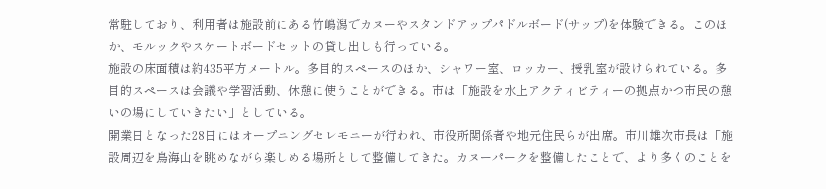常駐しており、利用者は施設前にある竹嶋潟でカヌーやスタンドアップパドルボード(サップ)を体験できる。このほか、モルックやスケートボードセットの貸し出しも行っている。
施設の床面積は約435平方メートル。多目的スペースのほか、シャワー室、ロッカー、授乳室が設けられている。多目的スペースは会議や学習活動、休憩に使うことができる。市は「施設を水上アクティビティーの拠点かつ市民の憩いの場にしていきたい」としている。
開業日となった28日にはオープニングセレモニーが行われ、市役所関係者や地元住民らが出席。市川雄次市長は「施設周辺を鳥海山を眺めながら楽しめる場所として整備してきた。カヌーパークを整備したことで、より多くのことを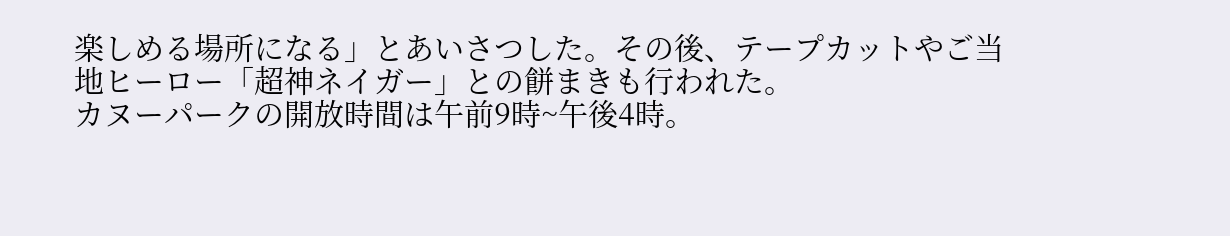楽しめる場所になる」とあいさつした。その後、テープカットやご当地ヒーロー「超神ネイガー」との餅まきも行われた。
カヌーパークの開放時間は午前9時~午後4時。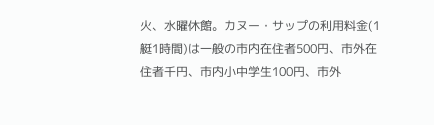火、水曜休館。カヌー・サップの利用料金(1艇1時間)は一般の市内在住者500円、市外在住者千円、市内小中学生100円、市外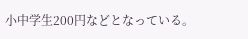小中学生200円などとなっている。